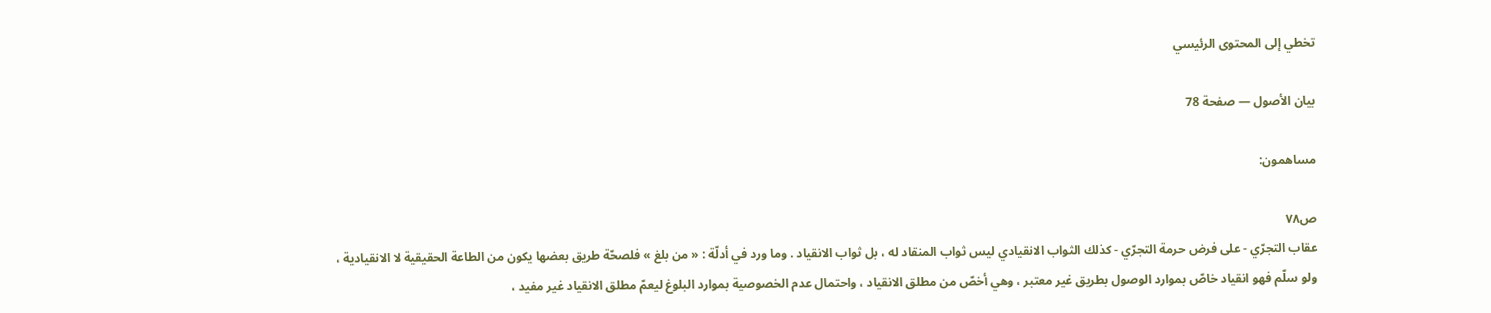تخطي إلى المحتوى الرئيسي

بيان الأصول — صفحة 78

مساهمون:

ص٧٨
عقاب التجرّي - على فرض حرمة التجرّي - كذلك الثواب الانقيادي ليس ثواب المنقاد له ، بل ثواب الانقياد . وما ورد في أدلّة : « من بلغ » فلصحّة طريق بعضها يكون من الطاعة الحقيقية لا الانقيادية ، ولو سلّم فهو انقياد خاصّ بموارد الوصول بطريق غير معتبر ، وهي أخصّ من مطلق الانقياد ، واحتمال عدم الخصوصية بموارد البلوغ ليعمّ مطلق الانقياد غير مفيد ،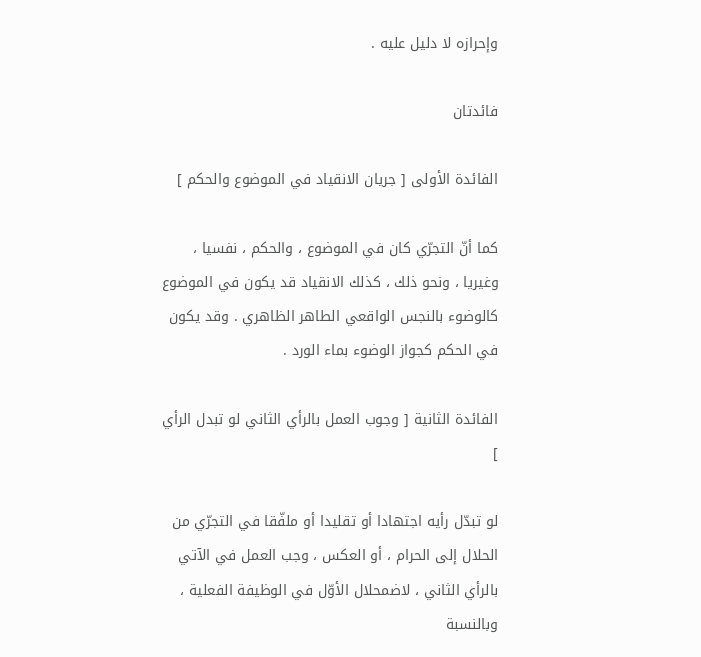وإحرازه لا دليل عليه .

فائدتان

الفائدة الأولى [ جريان الانقياد في الموضوع والحكم ]

كما أنّ التجرّي كان في الموضوع ، والحكم ، نفسيا ، وغيريا ، ونحو ذلك ، كذلك الانقياد قد يكون في الموضوع كالوضوء بالنجس الواقعي الطاهر الظاهري . وقد يكون في الحكم كجواز الوضوء بماء الورد .

الفائدة الثانية [ وجوب العمل بالرأي الثاني لو تبدل الرأي ]

لو تبدّل رأيه اجتهادا أو تقليدا أو ملفّقا في التجرّي من الحلال إلى الحرام ، أو العكس ، وجب العمل في الآتي بالرأي الثاني ، لاضمحلال الأوّل في الوظيفة الفعلية ، وبالنسبة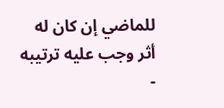للماضي إن كان له أثر وجب عليه ترتيبه -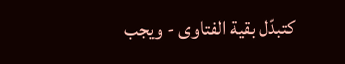كتبدّل بقية الفتاوى - ويجب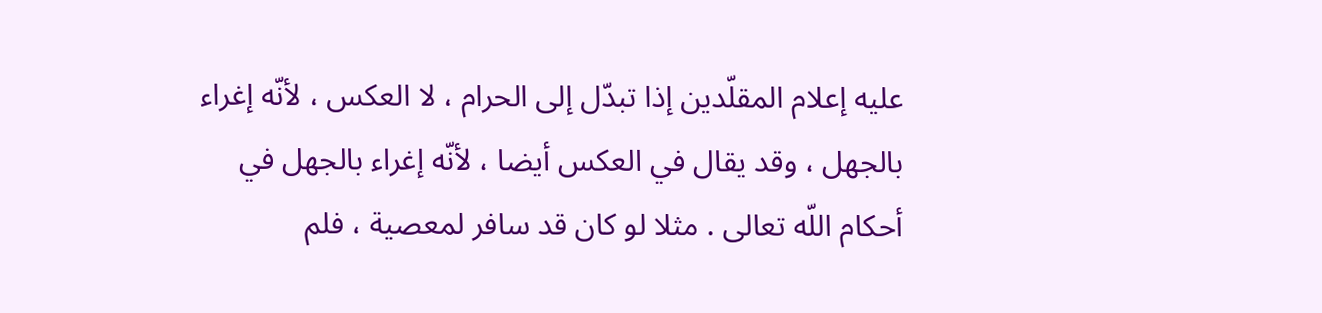عليه إعلام المقلّدين إذا تبدّل إلى الحرام ، لا العكس ، لأنّه إغراء بالجهل ، وقد يقال في العكس أيضا ، لأنّه إغراء بالجهل في أحكام اللّه تعالى . مثلا لو كان قد سافر لمعصية ، فلم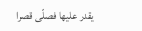يقدر عليها فصلّى قصرا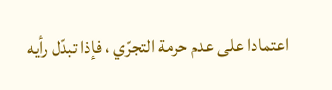اعتمادا على عدم حرمة التجرّي ، فإذا تبدّل رأيه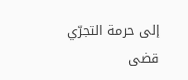إلى حرمة التجرّي قضى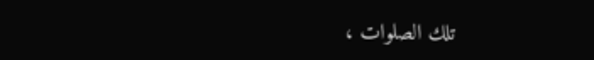تلك الصلوات ،